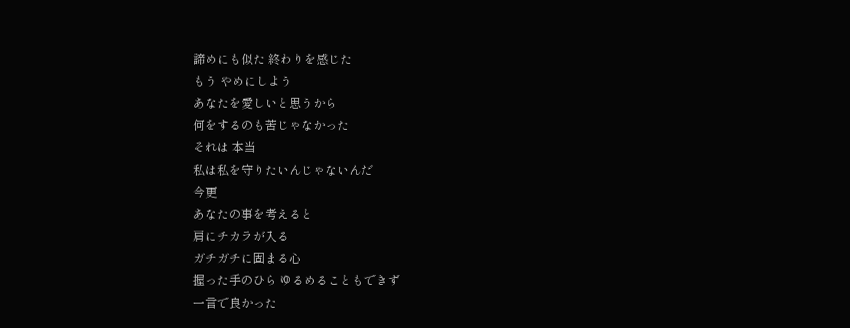諦めにも似た 終わりを感じた
もう やめにしよう
あなたを愛しいと思うから
何をするのも苦じゃなかった
それは 本当
私は私を守りたいんじゃないんだ
今更
あなたの事を考えると
肩にチカラが入る
ガチガチに固まる心
握った手のひら ゆるめることもできず
一言で良かった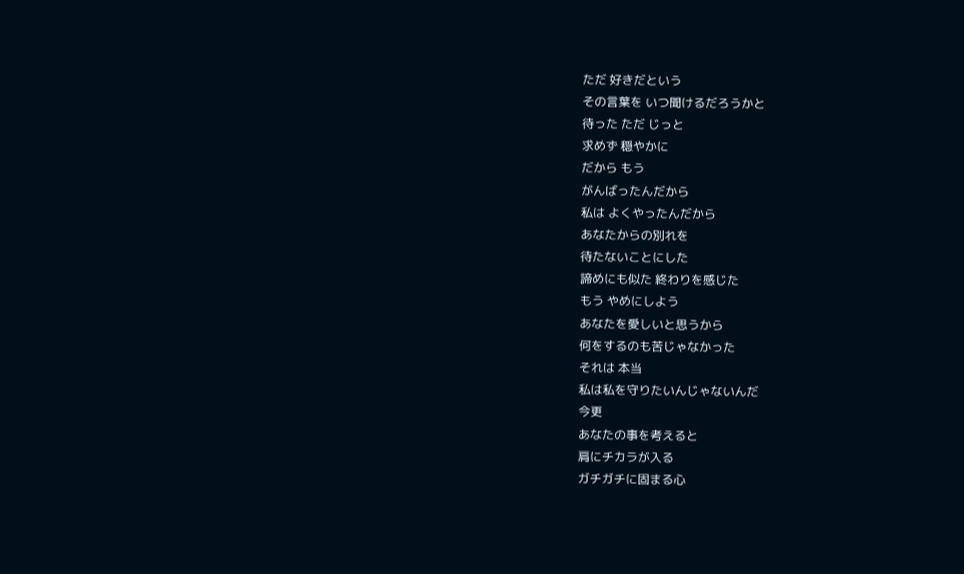ただ 好きだという
その言葉を いつ聞けるだろうかと
待った ただ じっと
求めず 穏やかに
だから もう
がんばったんだから
私は よくやったんだから
あなたからの別れを
待たないことにした
諦めにも似た 終わりを感じた
もう やめにしよう
あなたを愛しいと思うから
何をするのも苦じゃなかった
それは 本当
私は私を守りたいんじゃないんだ
今更
あなたの事を考えると
肩にチカラが入る
ガチガチに固まる心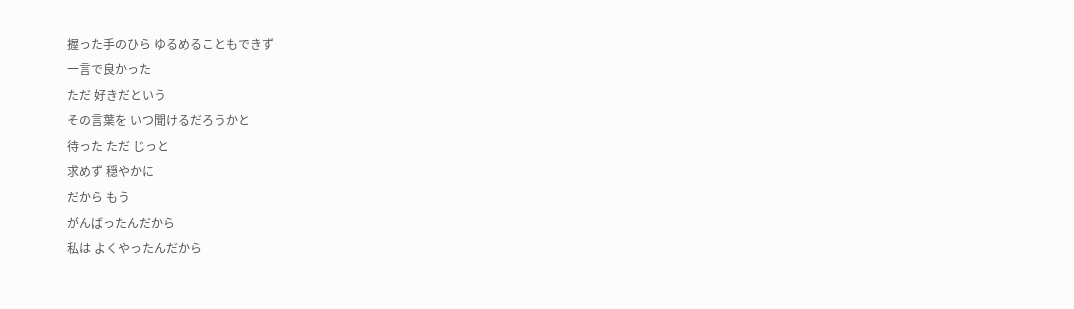握った手のひら ゆるめることもできず
一言で良かった
ただ 好きだという
その言葉を いつ聞けるだろうかと
待った ただ じっと
求めず 穏やかに
だから もう
がんばったんだから
私は よくやったんだから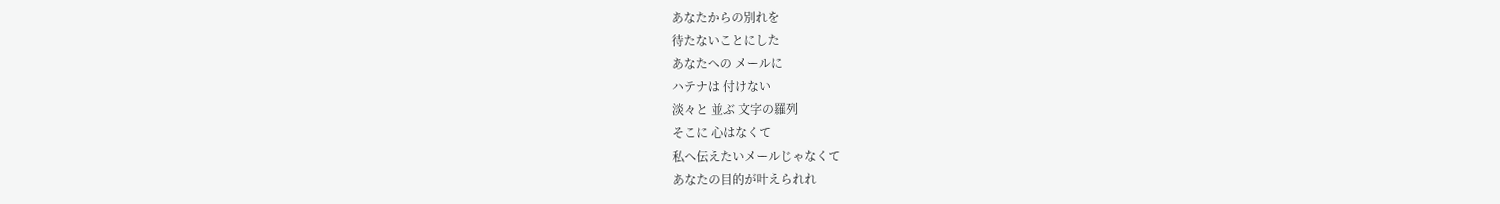あなたからの別れを
待たないことにした
あなたへの メールに
ハテナは 付けない
淡々と 並ぶ 文字の羅列
そこに 心はなくて
私へ伝えたいメールじゃなくて
あなたの目的が叶えられれ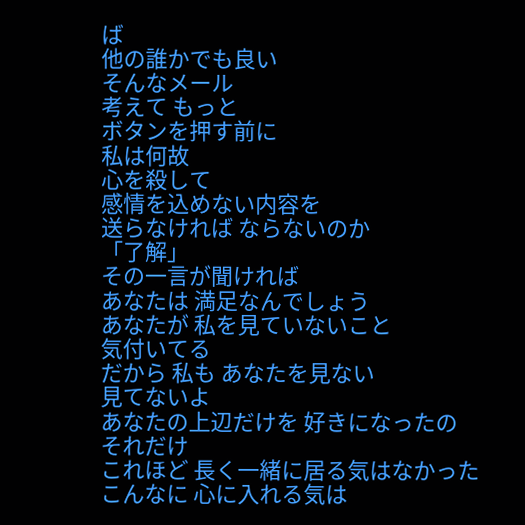ば
他の誰かでも良い
そんなメール
考えて もっと
ボタンを押す前に
私は何故
心を殺して
感情を込めない内容を
送らなければ ならないのか
「了解」
その一言が聞ければ
あなたは 満足なんでしょう
あなたが 私を見ていないこと
気付いてる
だから 私も あなたを見ない
見てないよ
あなたの上辺だけを 好きになったの
それだけ
これほど 長く一緒に居る気はなかった
こんなに 心に入れる気は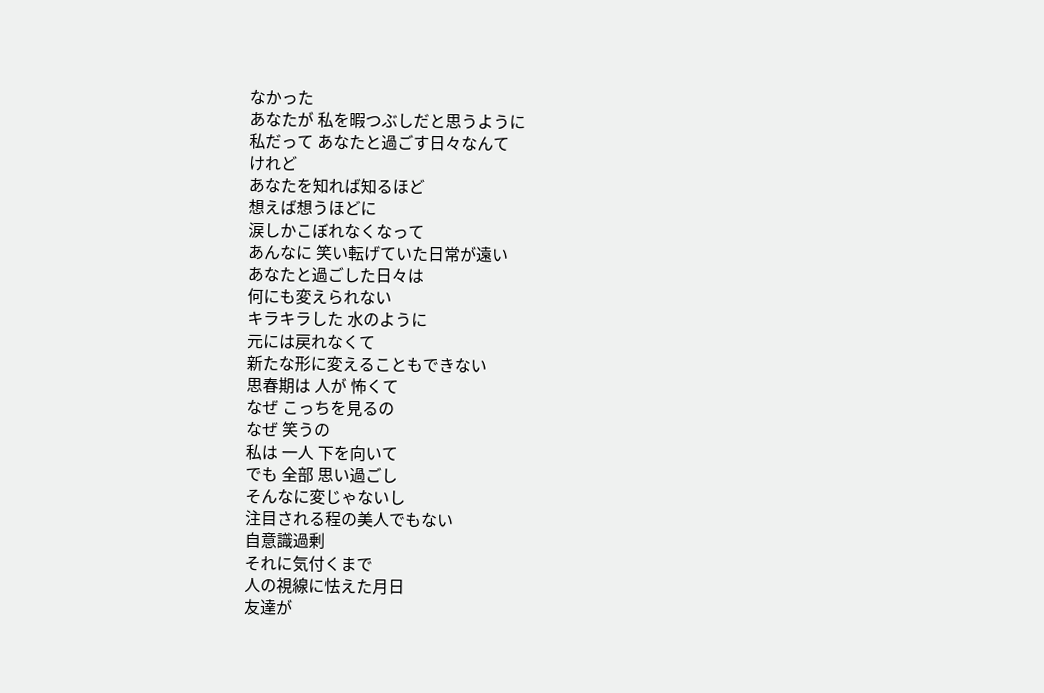なかった
あなたが 私を暇つぶしだと思うように
私だって あなたと過ごす日々なんて
けれど
あなたを知れば知るほど
想えば想うほどに
涙しかこぼれなくなって
あんなに 笑い転げていた日常が遠い
あなたと過ごした日々は
何にも変えられない
キラキラした 水のように
元には戻れなくて
新たな形に変えることもできない
思春期は 人が 怖くて
なぜ こっちを見るの
なぜ 笑うの
私は 一人 下を向いて
でも 全部 思い過ごし
そんなに変じゃないし
注目される程の美人でもない
自意識過剰
それに気付くまで
人の視線に怯えた月日
友達が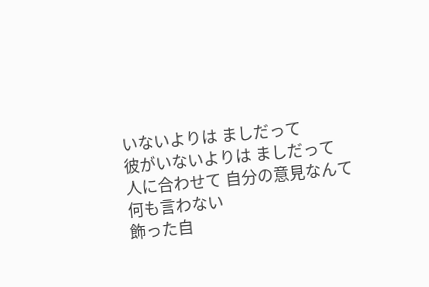いないよりは ましだって
彼がいないよりは ましだって
人に合わせて 自分の意見なんて
何も言わない
飾った自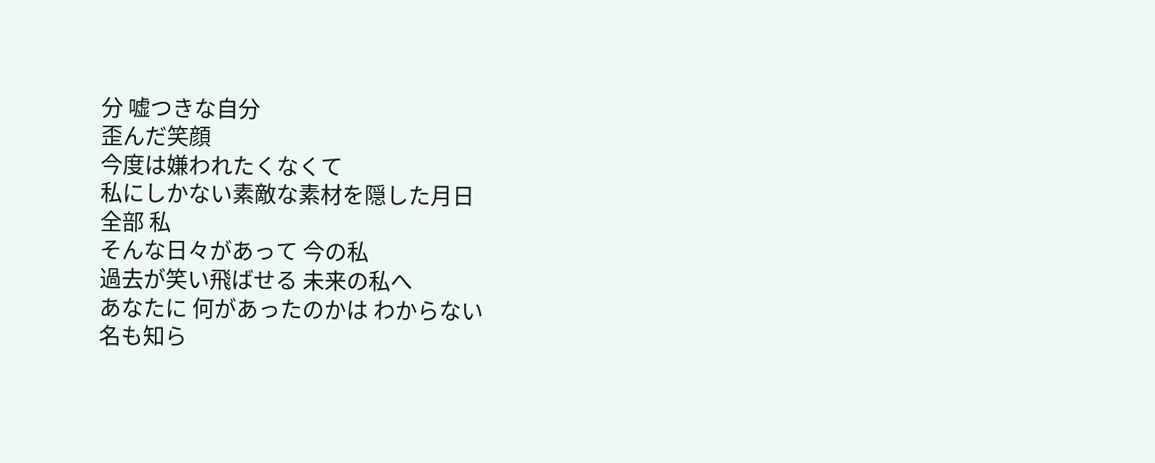分 嘘つきな自分
歪んだ笑顔
今度は嫌われたくなくて
私にしかない素敵な素材を隠した月日
全部 私
そんな日々があって 今の私
過去が笑い飛ばせる 未来の私へ
あなたに 何があったのかは わからない
名も知ら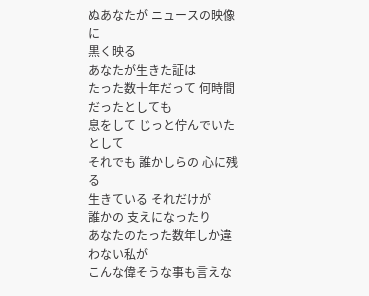ぬあなたが ニュースの映像に
黒く映る
あなたが生きた証は
たった数十年だって 何時間だったとしても
息をして じっと佇んでいたとして
それでも 誰かしらの 心に残る
生きている それだけが
誰かの 支えになったり
あなたのたった数年しか違わない私が
こんな偉そうな事も言えな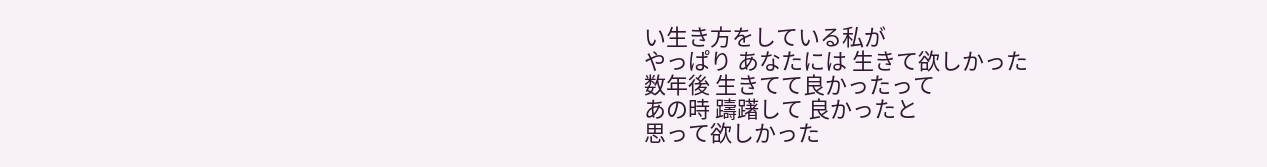い生き方をしている私が
やっぱり あなたには 生きて欲しかった
数年後 生きてて良かったって
あの時 躊躇して 良かったと
思って欲しかった